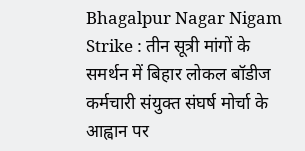Bhagalpur Nagar Nigam Strike : तीन सूत्री मांगों के समर्थन में बिहार लोकल बॉडीज कर्मचारी संयुक्त संघर्ष मोर्चा के आह्वान पर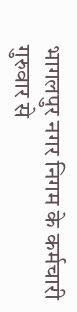भागलपुर नगर निगम के कर्मचारी गुरुवार से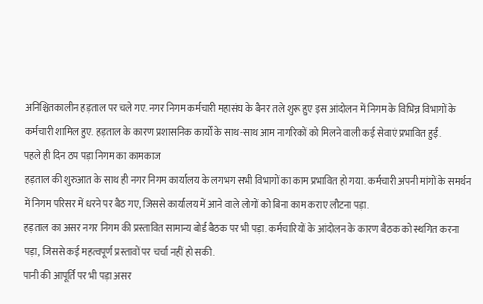अनिश्चितकालीन हड़ताल पर चले गए. नगर निगम कर्मचारी महासंघ के बैनर तले शुरू हुए इस आंदोलन में निगम के विभिन्न विभागों के कर्मचारी शामिल हुए. हड़ताल के कारण प्रशासनिक कार्यों के साथ-साथ आम नागरिकों को मिलने वाली कई सेवाएं प्रभावित हुईं.
पहले ही दिन ठप पड़ा निगम का कामकाज
हड़ताल की शुरुआत के साथ ही नगर निगम कार्यालय के लगभग सभी विभागों का काम प्रभावित हो गया. कर्मचारी अपनी मांगों के समर्थन में निगम परिसर में धरने पर बैठ गए, जिससे कार्यालय में आने वाले लोगों को बिना काम कराए लौटना पड़ा.
हड़ताल का असर नगर निगम की प्रस्तावित सामान्य बोर्ड बैठक पर भी पड़ा. कर्मचारियों के आंदोलन के कारण बैठक को स्थगित करना पड़ा, जिससे कई महत्वपूर्ण प्रस्तावों पर चर्चा नहीं हो सकी.
पानी की आपूर्ति पर भी पड़ा असर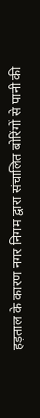हड़ताल के कारण नगर निगम द्वारा संचालित बोरिंगों से पानी की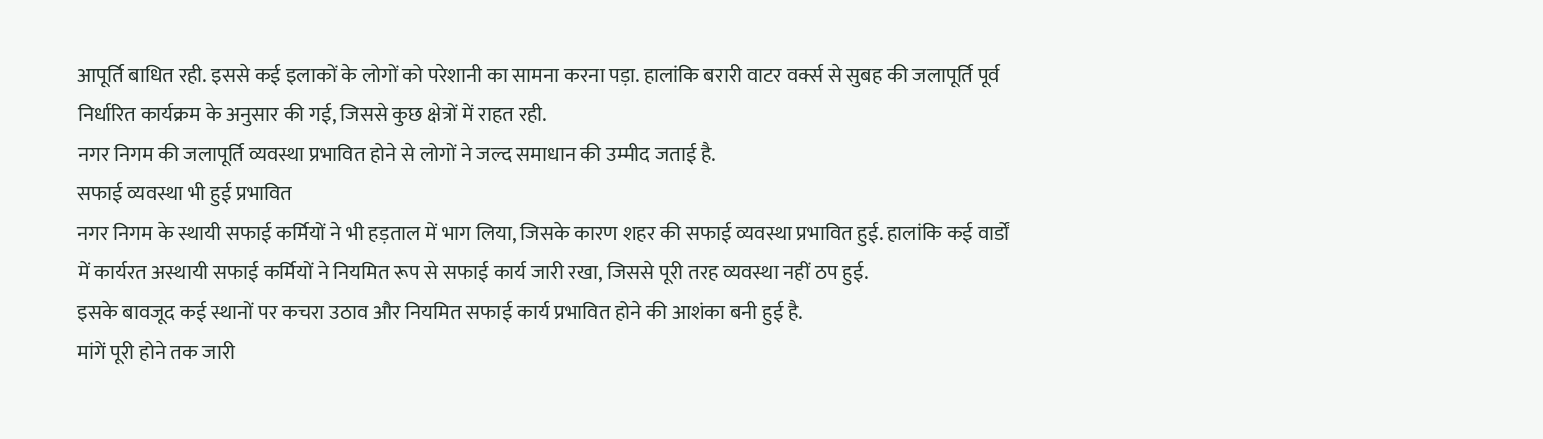आपूर्ति बाधित रही. इससे कई इलाकों के लोगों को परेशानी का सामना करना पड़ा. हालांकि बरारी वाटर वर्क्स से सुबह की जलापूर्ति पूर्व निर्धारित कार्यक्रम के अनुसार की गई, जिससे कुछ क्षेत्रों में राहत रही.
नगर निगम की जलापूर्ति व्यवस्था प्रभावित होने से लोगों ने जल्द समाधान की उम्मीद जताई है.
सफाई व्यवस्था भी हुई प्रभावित
नगर निगम के स्थायी सफाई कर्मियों ने भी हड़ताल में भाग लिया, जिसके कारण शहर की सफाई व्यवस्था प्रभावित हुई. हालांकि कई वार्डों में कार्यरत अस्थायी सफाई कर्मियों ने नियमित रूप से सफाई कार्य जारी रखा, जिससे पूरी तरह व्यवस्था नहीं ठप हुई.
इसके बावजूद कई स्थानों पर कचरा उठाव और नियमित सफाई कार्य प्रभावित होने की आशंका बनी हुई है.
मांगें पूरी होने तक जारी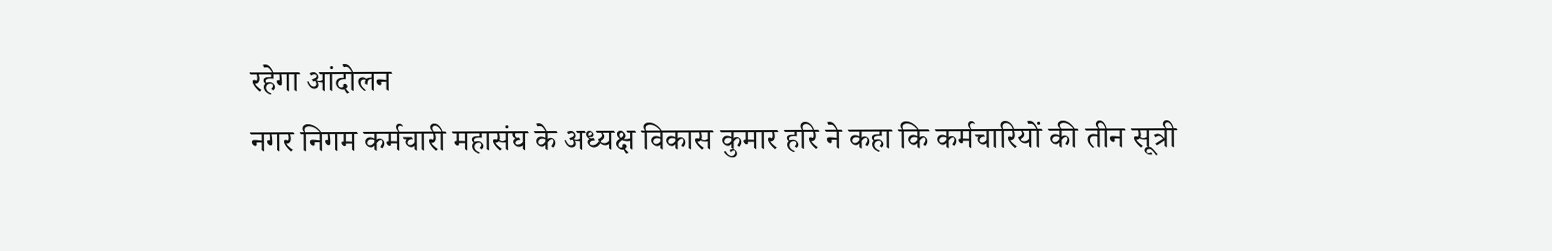रहेगा आंदोलन
नगर निगम कर्मचारी महासंघ के अध्यक्ष विकास कुमार हरि ने कहा कि कर्मचारियों की तीन सूत्री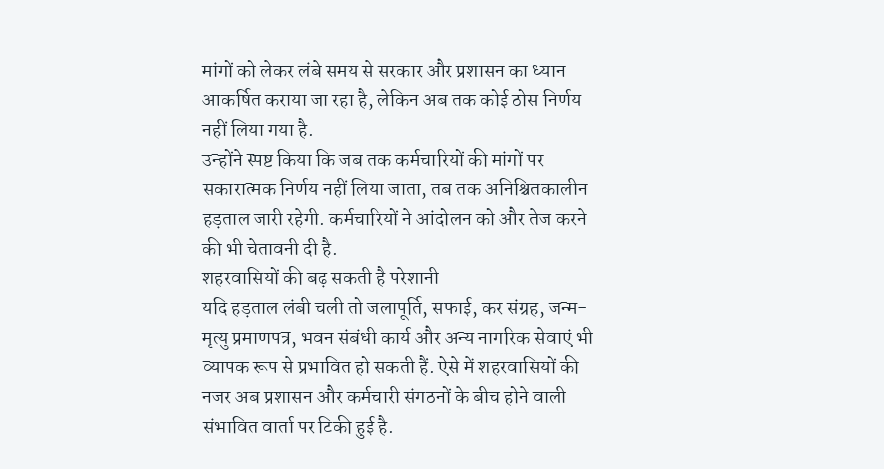मांगों को लेकर लंबे समय से सरकार और प्रशासन का ध्यान आकर्षित कराया जा रहा है, लेकिन अब तक कोई ठोस निर्णय नहीं लिया गया है.
उन्होंने स्पष्ट किया कि जब तक कर्मचारियों की मांगों पर सकारात्मक निर्णय नहीं लिया जाता, तब तक अनिश्चितकालीन हड़ताल जारी रहेगी. कर्मचारियों ने आंदोलन को और तेज करने की भी चेतावनी दी है.
शहरवासियों की बढ़ सकती है परेशानी
यदि हड़ताल लंबी चली तो जलापूर्ति, सफाई, कर संग्रह, जन्म-मृत्यु प्रमाणपत्र, भवन संबंधी कार्य और अन्य नागरिक सेवाएं भी व्यापक रूप से प्रभावित हो सकती हैं. ऐसे में शहरवासियों की नजर अब प्रशासन और कर्मचारी संगठनों के बीच होने वाली संभावित वार्ता पर टिकी हुई है.